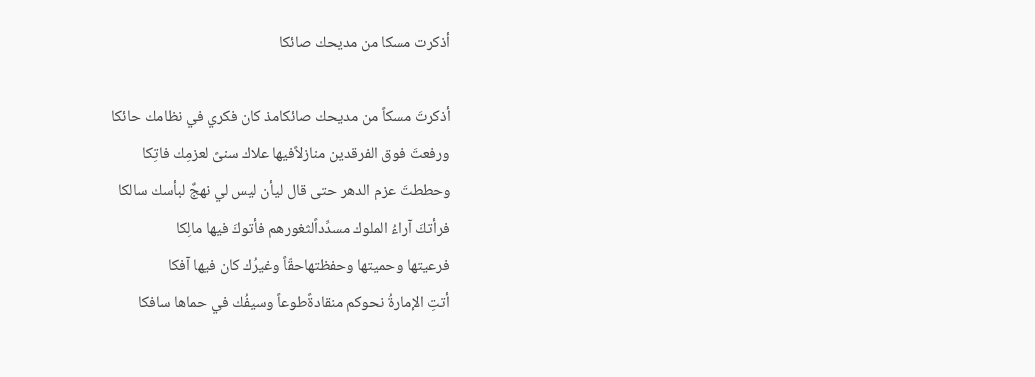أذكرت مسكا من مديحك صائكا

أذكرتَ مسكاً من مديحك صائكامذ كان فكري في نظامك حائكا
ورفعتَ فوق الفرقدين منازلاًفيها علاك سنىً لعزمِك فاتِكا
وحططتَ عزم الدهر حتى قال ليأن ليس لي نهجٌ لبأسك سالكا
فرأتكَ آراءُ الملوك مسدِّداًلثغورهم فأتوكَ فيها مالِكا
فرعيتها وحميتها وحفظتهاحقّاً وغيرُك كان فيها آفكا
أتتِ الإمارةُ نحوكم منقادةًطوعاً وسيفُك في حماها سافكا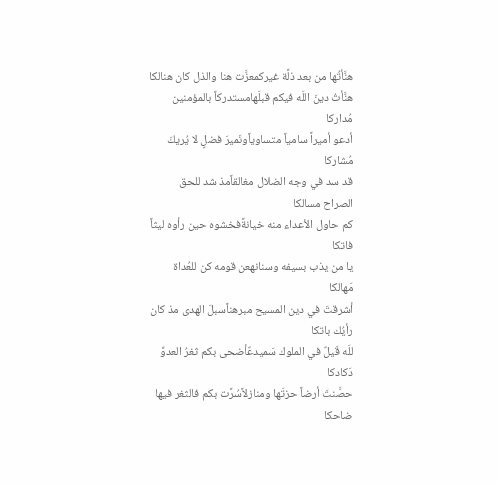هنَّأتُها من بعد ذلَّة غيركمعزَّت هنا والذل كان هنالكا
هنَّأتُ دينَ اللَه فيكم قبلَهامستدركاً بالمؤمنين مُداركا
أدعو أميراً سامياً متساوياًونَميرَ فضلٍ لا يُريكَ مُشاركا
قد سد في وجه الضلال مغالقاًمذ شد للحق الصراح مسالكا
كم حاول الأعداء منه خيانةًفخشوه حين رأوه ليثاً فاتكا
يا من يذب بسيفه وسنانهعن قومه كن للعُداة مَهالكا
أشرقتَ في دين المسيح مبرهناًسبلَ الهدى مذ كان رأيُك باتكا
للَه قَيلٌ في الملوك سَميدعٌأضحى بكم ثغرُ العدوِّ دَكادكا
حصَّنتَ أرضاً حزتَها ومنازلاًسُرَّت بكم فالثغر فيها ضاحكا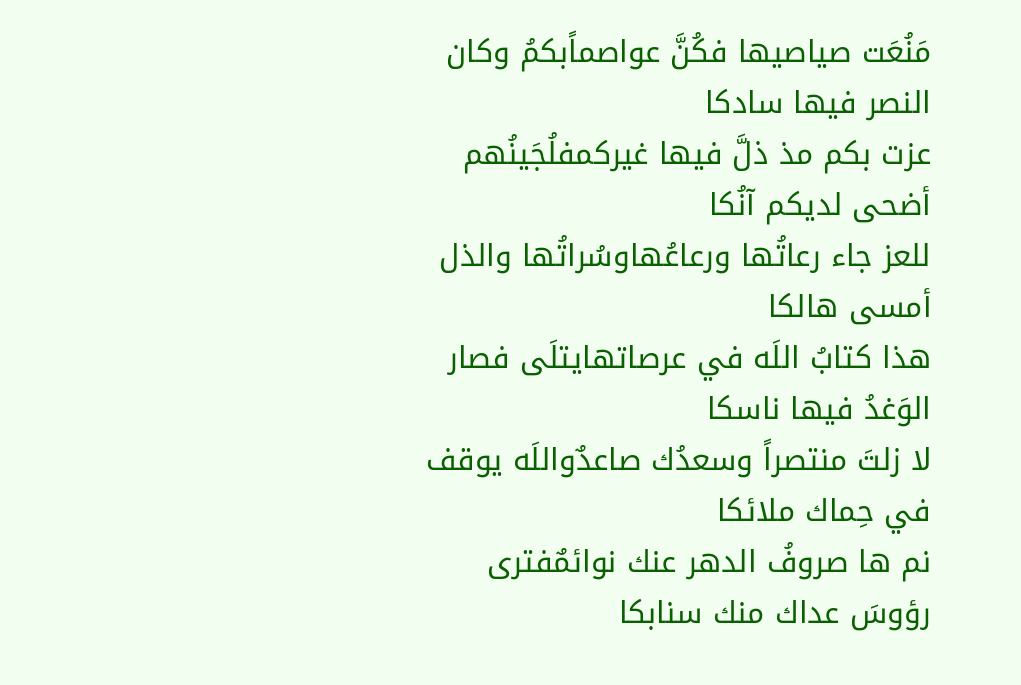مَنُعَت صياصيها فكُنَّ عواصماًبكمُ وكان النصر فيها سادكا
عزت بكم مذ ذلَّ فيها غيركمفلُجَينُهم أضحى لديكم آنُكا
للعز جاء رعاتُها ورعاعُهاوسُراتُها والذل أمسى هالكا
هذا كتابُ اللَه في عرصاتهايتلَى فصار الوَغدُ فيها ناسكا
لا زلتَ منتصراً وسعدُك صاعدٌواللَه يوقف في حِماك ملائكا
نم ها صروفُ الدهر عنك نوائمٌفترى رؤوسَ عداك منك سنابكا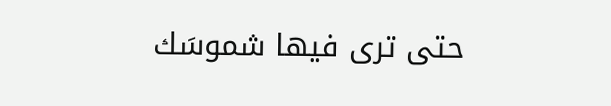حتى ترى فيها شموسَك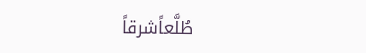طُلَّعاًشرقاً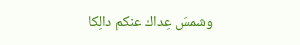وشمسَ عِداك عنكم دالِكا